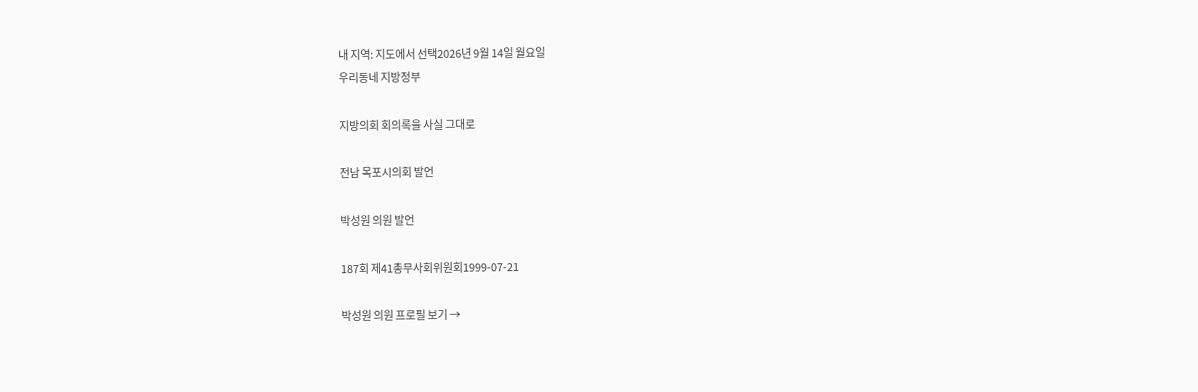내 지역: 지도에서 선택2026년 9월 14일 월요일
우리동네 지방정부

지방의회 회의록을 사실 그대로

전남 목포시의회 발언

박성원 의원 발언

187회 제41총무사회위원회1999-07-21

박성원 의원 프로필 보기 →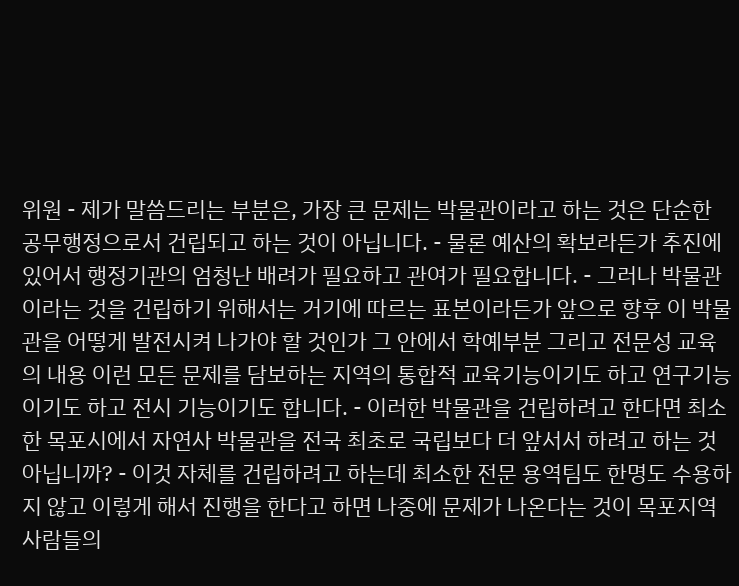위원 - 제가 말씀드리는 부분은, 가장 큰 문제는 박물관이라고 하는 것은 단순한 공무행정으로서 건립되고 하는 것이 아닙니다. - 물론 예산의 확보라든가 추진에 있어서 행정기관의 엄청난 배려가 필요하고 관여가 필요합니다. - 그러나 박물관이라는 것을 건립하기 위해서는 거기에 따르는 표본이라든가 앞으로 향후 이 박물관을 어떻게 발전시켜 나가야 할 것인가 그 안에서 학예부분 그리고 전문성 교육의 내용 이런 모든 문제를 담보하는 지역의 통합적 교육기능이기도 하고 연구기능이기도 하고 전시 기능이기도 합니다. - 이러한 박물관을 건립하려고 한다면 최소한 목포시에서 자연사 박물관을 전국 최초로 국립보다 더 앞서서 하려고 하는 것 아닙니까? - 이것 자체를 건립하려고 하는데 최소한 전문 용역팀도 한명도 수용하지 않고 이렇게 해서 진행을 한다고 하면 나중에 문제가 나온다는 것이 목포지역 사람들의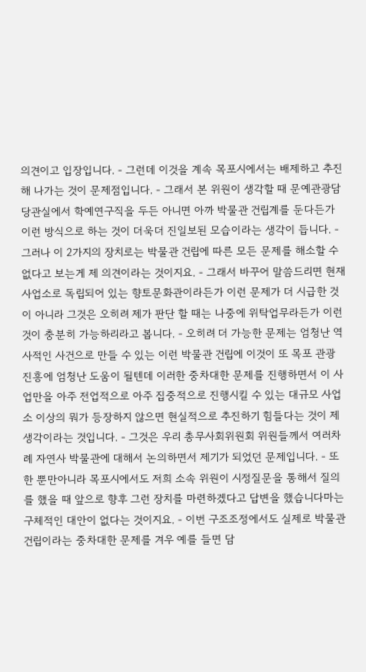의견이고 입장입니다. - 그런데 이것을 계속 목포시에서는 배제하고 추진해 나가는 것이 문제점입니다. - 그래서 본 위원이 생각할 때 문예관광담당관실에서 학예연구직을 두든 아니면 아까 박물관 건립계를 둔다든가 이런 방식으로 하는 것이 더욱더 진일보된 모습이라는 생각이 듭니다. - 그러나 이 2가지의 장치로는 박물관 건립에 따른 모든 문제를 해소할 수 없다고 보는게 제 의견이라는 것이지요. - 그래서 바꾸어 말씀드리면 현재 사업소로 독립되어 있는 향토문화관이라든가 이런 문제가 더 시급한 것이 아니라 그것은 오히려 제가 판단 할 때는 나중에 위탁업무라든가 이런 것이 충분히 가능하리라고 봅니다. - 오히려 더 가능한 문제는 엄청난 역사적인 사건으로 만들 수 있는 이런 박물관 건립에 이것이 또 목포 관광 진흥에 엄청난 도움이 될텐데 이러한 중차대한 문제를 진행하면서 이 사업만을 아주 전업적으로 아주 집중적으로 진행시킬 수 있는 대규모 사업소 이상의 뭐가 등장하지 않으면 현실적으로 추진하기 힘들다는 것이 제 생각이라는 것입니다. - 그것은 우리 총무사회위원회 위원들께서 여러차례 자연사 박물관에 대해서 논의하면서 제기가 되었던 문제입니다. - 또한 뿐만아니라 목포시에서도 저희 소속 위원이 시정질문을 통해서 질의를 했을 때 앞으로 향후 그런 장치를 마련하겠다고 답변을 했습니다마는 구체적인 대안이 없다는 것이지요. - 이번 구조조정에서도 실제로 박물관 건립이라는 중차대한 문제를 겨우 예를 들면 담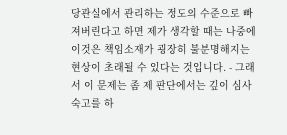당관실에서 관리하는 정도의 수준으로 빠져버린다고 하면 제가 생각할 때는 나중에 이것은 책임소재가 굉장히 불분명해지는 현상이 초래될 수 있다는 것입니다. - 그래서 이 문제는 좀 제 판단에서는 깊이 심사숙고를 하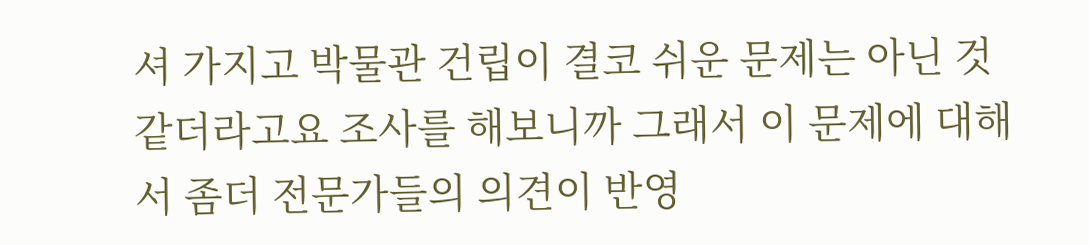셔 가지고 박물관 건립이 결코 쉬운 문제는 아닌 것 같더라고요 조사를 해보니까 그래서 이 문제에 대해서 좀더 전문가들의 의견이 반영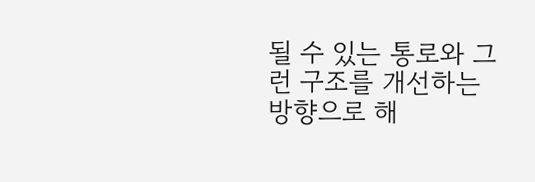될 수 있는 통로와 그런 구조를 개선하는 방향으로 해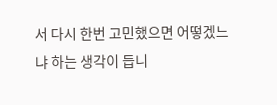서 다시 한번 고민했으면 어떻겠느냐 하는 생각이 듭니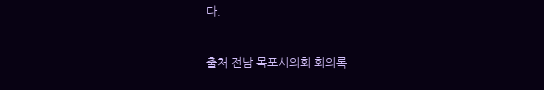다.

출처 전남 목포시의회 회의록